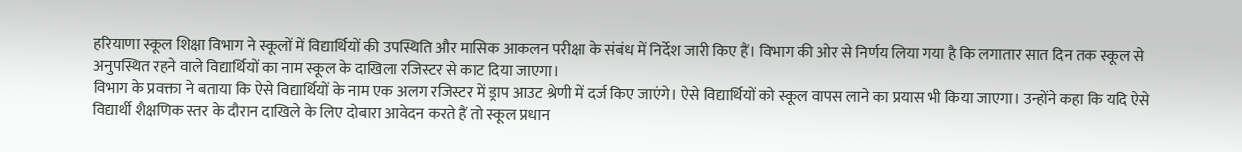हरियाणा स्कूल शिक्षा विभाग ने स्कूलों में विद्यार्थियों की उपस्थिति और मासिक आकलन परीक्षा के संबंध में निर्देश जारी किए हैं। विभाग की ओर से निर्णय लिया गया है कि लगातार सात दिन तक स्कूल से अनुपस्थित रहने वाले विद्यार्थियों का नाम स्कूल के दाखिला रजिस्टर से काट दिया जाएगा।
विभाग के प्रवक्ता ने बताया कि ऐसे विद्यार्थियों के नाम एक अलग रजिस्टर में ड्राप आउट श्रेणी में दर्ज किए जाएंगे। ऐसे विद्यार्थियों को स्कूल वापस लाने का प्रयास भी किया जाएगा। उन्होंने कहा कि यदि ऐसे विद्यार्थी शैक्षणिक स्तर के दौरान दाखिले के लिए दोबारा आवेदन करते हैं तो स्कूल प्रधान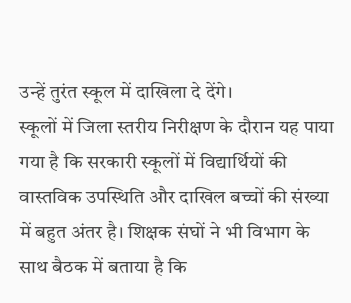उन्हें तुरंत स्कूल में दाखिला दे देंगे।
स्कूलों में जिला स्तरीय निरीक्षण के दौरान यह पाया गया है कि सरकारी स्कूलों में विद्यार्थियों की वास्तविक उपस्थिति और दाखिल बच्चों की संख्या में बहुत अंतर है। शिक्षक संघों ने भी विभाग के साथ बैठक में बताया है कि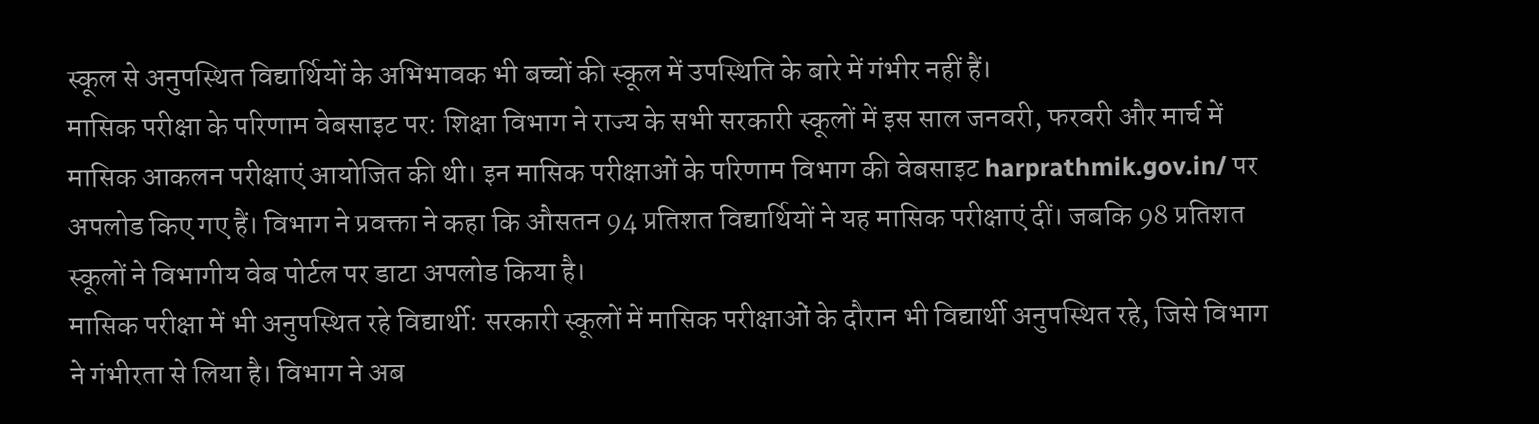स्कूल से अनुपस्थित विद्यार्थियों के अभिभावक भी बच्चों की स्कूल में उपस्थिति के बारे में गंभीर नहीं हैं।
मासिक परीक्षा के परिणाम वेबसाइट पर: शिक्षा विभाग ने राज्य के सभी सरकारी स्कूलों में इस साल जनवरी, फरवरी और मार्च में मासिक आकलन परीक्षाएं आयोजित की थी। इन मासिक परीक्षाओं के परिणाम विभाग की वेबसाइट harprathmik.gov.in/ पर अपलोड किए गए हैं। विभाग ने प्रवक्ता ने कहा कि औसतन 94 प्रतिशत विद्यार्थियों ने यह मासिक परीक्षाएं दीं। जबकि 98 प्रतिशत स्कूलों ने विभागीय वेब पोर्टल पर डाटा अपलोड किया है।
मासिक परीक्षा में भी अनुपस्थित रहे विद्यार्थी: सरकारी स्कूलों में मासिक परीक्षाओं के दौरान भी विद्यार्थी अनुपस्थित रहे, जिसे विभाग ने गंभीरता से लिया है। विभाग ने अब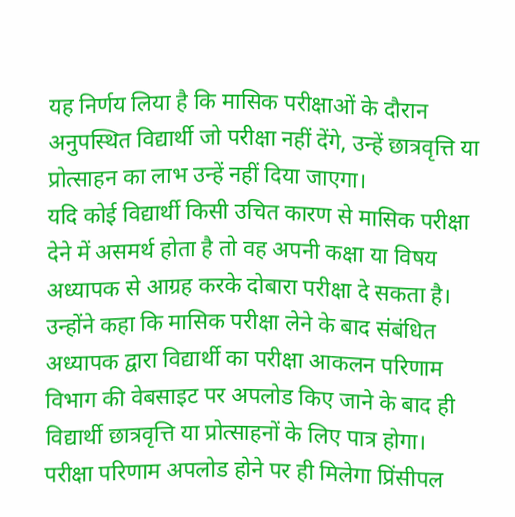यह निर्णय लिया है कि मासिक परीक्षाओं के दौरान अनुपस्थित विद्यार्थी जो परीक्षा नहीं देंगे, उन्हें छात्रवृत्ति या प्रोत्साहन का लाभ उन्हें नहीं दिया जाएगा।
यदि कोई विद्यार्थी किसी उचित कारण से मासिक परीक्षा देने में असमर्थ होता है तो वह अपनी कक्षा या विषय अध्यापक से आग्रह करके दोबारा परीक्षा दे सकता है। उन्होंने कहा कि मासिक परीक्षा लेने के बाद संबंधित अध्यापक द्वारा विद्यार्थी का परीक्षा आकलन परिणाम विभाग की वेबसाइट पर अपलोड किए जाने के बाद ही विद्यार्थी छात्रवृत्ति या प्रोत्साहनों के लिए पात्र होगा।
परीक्षा परिणाम अपलोड होने पर ही मिलेगा प्रिंसीपल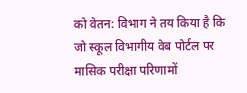को वेतन: विभाग ने तय किया है कि जो स्कूल विभागीय वेब पोर्टल पर मासिक परीक्षा परिणामों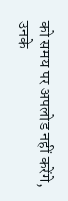को समय पर अपलोड नहीं करेंगे, उनके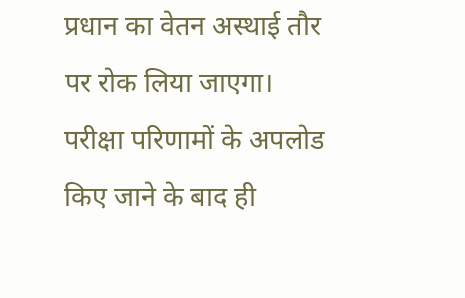प्रधान का वेतन अस्थाई तौर पर रोक लिया जाएगा। परीक्षा परिणामों के अपलोड किए जाने के बाद ही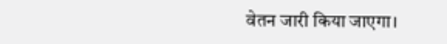वेतन जारी किया जाएगा।